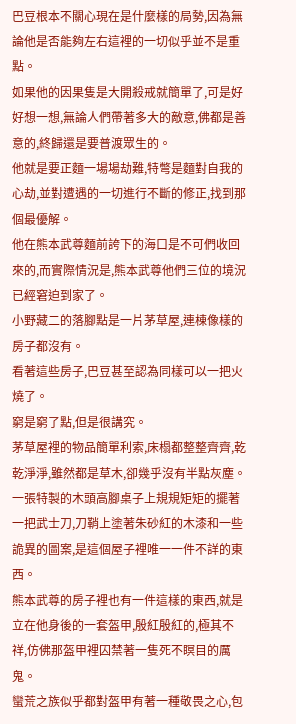巴豆根本不關心現在是什麼樣的局勢,因為無論他是否能夠左右這裡的一切似乎並不是重點。
如果他的因果隻是大開殺戒就簡單了,可是好好想一想,無論人們帶著多大的敵意,佛都是善意的,終歸還是要普渡眾生的。
他就是要正麵一場場劫難,特彆是麵對自我的心劫,並對遭遇的一切進行不斷的修正,找到那個最優解。
他在熊本武尊麵前誇下的海口是不可們收回來的,而實際情況是,熊本武尊他們三位的境況已經窘迫到家了。
小野藏二的落腳點是一片茅草屋,連棟像樣的房子都沒有。
看著這些房子,巴豆甚至認為同樣可以一把火燒了。
窮是窮了點,但是很講究。
茅草屋裡的物品簡單利索,床榻都整整齊齊,乾乾淨淨,雖然都是草木,卻幾乎沒有半點灰塵。
一張特製的木頭高腳桌子上規規矩矩的擺著一把武士刀,刀鞘上塗著朱砂紅的木漆和一些詭異的圖案,是這個屋子裡唯一一件不詳的東西。
熊本武尊的房子裡也有一件這樣的東西,就是立在他身後的一套盔甲,殷紅殷紅的,極其不祥,仿佛那盔甲裡囚禁著一隻死不瞑目的厲鬼。
蠻荒之族似乎都對盔甲有著一種敬畏之心,包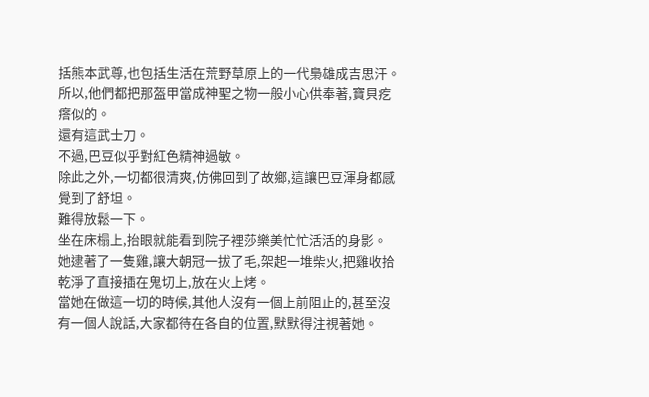括熊本武尊,也包括生活在荒野草原上的一代梟雄成吉思汗。
所以,他們都把那盔甲當成神聖之物一般小心供奉著,寶貝疙瘩似的。
還有這武士刀。
不過,巴豆似乎對紅色精神過敏。
除此之外,一切都很清爽,仿佛回到了故鄉,這讓巴豆渾身都感覺到了舒坦。
難得放鬆一下。
坐在床榻上,抬眼就能看到院子裡莎樂美忙忙活活的身影。
她逮著了一隻雞,讓大朝冠一拔了毛,架起一堆柴火,把雞收拾乾淨了直接插在鬼切上,放在火上烤。
當她在做這一切的時候,其他人沒有一個上前阻止的,甚至沒有一個人說話,大家都待在各自的位置,默默得注視著她。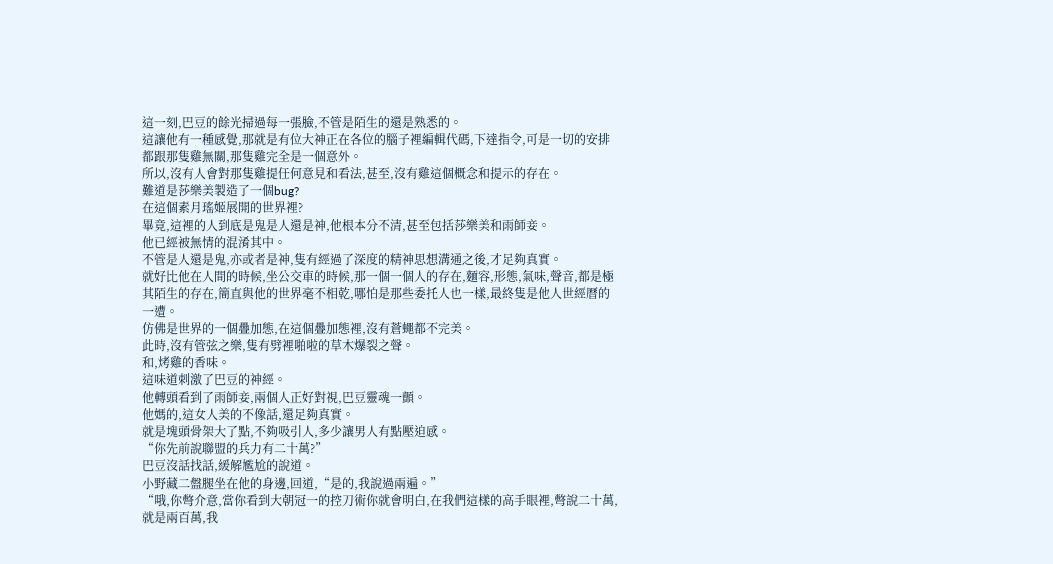這一刻,巴豆的餘光掃過每一張臉,不管是陌生的還是熟悉的。
這讓他有一種感覺,那就是有位大神正在各位的腦子裡編輯代碼,下達指令,可是一切的安排都跟那隻雞無關,那隻雞完全是一個意外。
所以,沒有人會對那隻雞提任何意見和看法,甚至,沒有雞這個概念和提示的存在。
難道是莎樂美製造了一個bug?
在這個素月瑤姬展開的世界裡?
畢竟,這裡的人到底是鬼是人還是神,他根本分不清,甚至包括莎樂美和雨師妾。
他已經被無情的混淆其中。
不管是人還是鬼,亦或者是神,隻有經過了深度的精神思想溝通之後,才足夠真實。
就好比他在人間的時候,坐公交車的時候,那一個一個人的存在,麵容,形態,氣味,聲音,都是極其陌生的存在,簡直與他的世界毫不相乾,哪怕是那些委托人也一樣,最終隻是他人世經曆的一遭。
仿佛是世界的一個疊加態,在這個疊加態裡,沒有蒼蠅都不完美。
此時,沒有管弦之樂,隻有劈裡啪啦的草木爆裂之聲。
和,烤雞的香味。
這味道刺激了巴豆的神經。
他轉頭看到了雨師妾,兩個人正好對視,巴豆靈魂一顫。
他媽的,這女人美的不像話,還足夠真實。
就是塊頭骨架大了點,不夠吸引人,多少讓男人有點壓迫感。
“你先前說聯盟的兵力有二十萬?”
巴豆沒話找話,緩解尷尬的說道。
小野藏二盤腿坐在他的身邊,回道,“是的,我說過兩遍。”
“哦,你彆介意,當你看到大朝冠一的控刀術你就會明白,在我們這樣的高手眼裡,彆說二十萬,就是兩百萬,我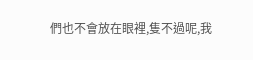們也不會放在眼裡,隻不過呢,我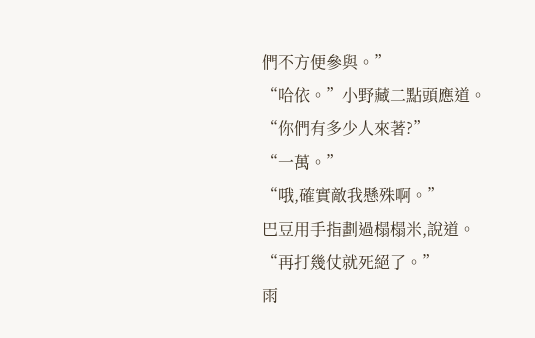們不方便參與。”
“哈依。”小野藏二點頭應道。
“你們有多少人來著?”
“一萬。”
“哦,確實敵我懸殊啊。”
巴豆用手指劃過榻榻米,說道。
“再打幾仗就死絕了。”
雨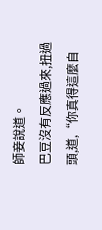師妾說道。
巴豆沒有反應過來,扭過頭,道,“你真得這麼自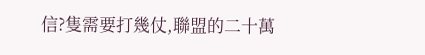信?隻需要打幾仗,聯盟的二十萬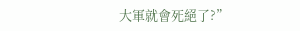大軍就會死絕了?”